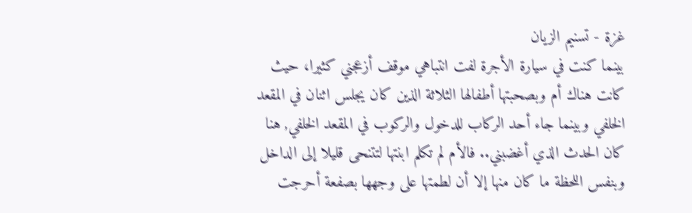غزة - تسنيم الزيان
بينما كنت في سيارة الأجرة لفت انتباهي موقف أزعجني كثيرا، حيث كانت هناك أم وبصحبتها أطفالها الثلاثة الذين كان يجلس اثنان في المقعد الخلفي وبينما جاء أحد الركاب للدخول والركوب في المقعد الخلفي, هنا كان الحدث الذي أغضبني.. فالأم لم تكلم ابنتها لتتنحى قليلا إلى الداخل وبنفس اللحظة ما كان منها إلا أن لطمتها على وجهها بصفعة أحرجت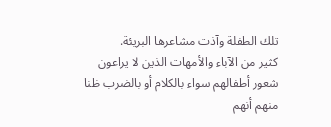تلك الطفلة وآذت مشاعرها البريئة.
كثير من الآباء والأمهات الذين لا يراعون شعور أطفالهم سواء بالكلام أو بالضرب ظنا منهم أنهم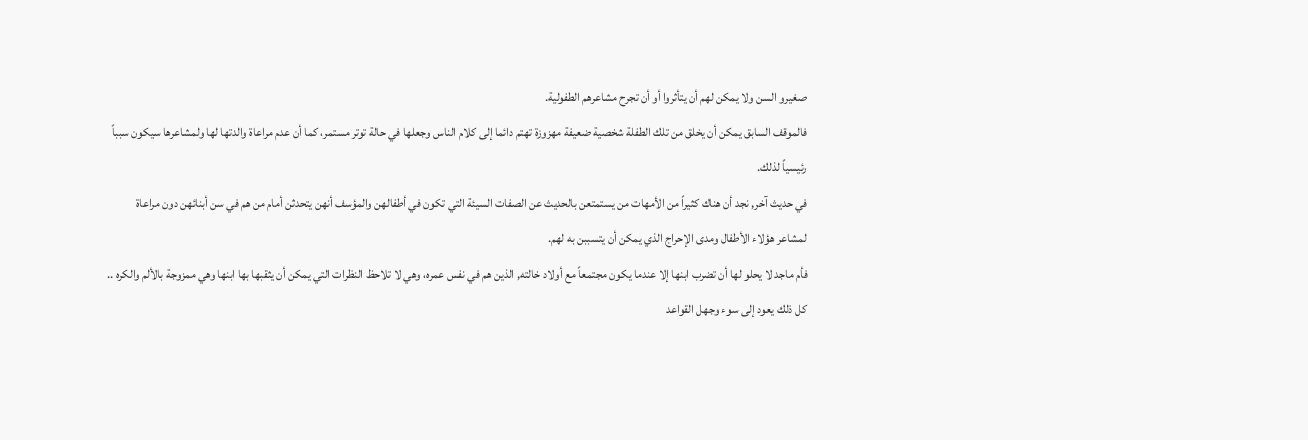صغيرو السن ولا يمكن لهم أن يتأثروا أو أن تجرح مشاعرهم الطفولية.
فالموقف السابق يمكن أن يخلق من تلك الطفلة شخصية ضعيفة مهزوزة تهتم دائما إلى كلام الناس وجعلها في حالة توتر مستمر، كما أن عدم مراعاة والدتها لها ولمشاعرها سيكون سبباً رئيسياً لذلك.
في حديث آخر, نجد أن هناك كثيراً من الأمهات من يستمتعن بالحديث عن الصفات السيئة التي تكون في أطفالهن والمؤسف أنهن يتحدثن أمام من هم في سن أبنائهن دون مراعاة لمشاعر هؤلاء الأطفال ومدى الإحراج الذي يمكن أن يتسببن به لهم.
فأم ماجد لا يحلو لها أن تضرب ابنها إلا عندما يكون مجتمعاً مع أولاد خالته, الذين هم في نفس عمره، وهي لا تلاحظ النظرات التي يمكن أن يثقبها بها ابنها وهي ممزوجة بالألم والكره ..
كل ذلك يعود إلى سوء وجهل القواعد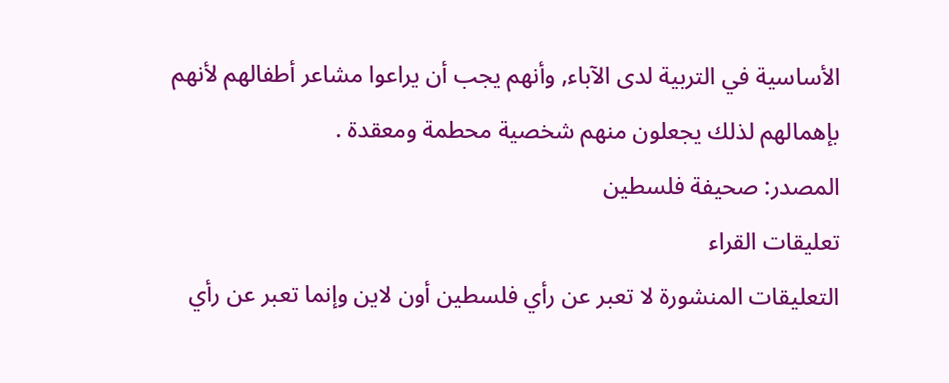الأساسية في التربية لدى الآباء, وأنهم يجب أن يراعوا مشاعر أطفالهم لأنهم بإهمالهم لذلك يجعلون منهم شخصية محطمة ومعقدة .
المصدر: صحيفة فلسطين
تعليقات القراء
التعليقات المنشورة لا تعبر عن رأي فلسطين أون لاين وإنما تعبر عن رأي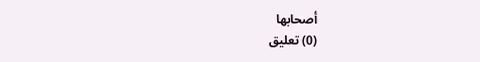أصحابها
(0) تعليق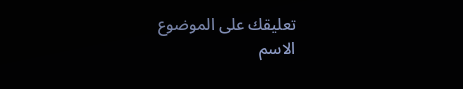تعليقك على الموضوع
الاسم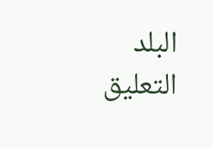البلد
التعليق